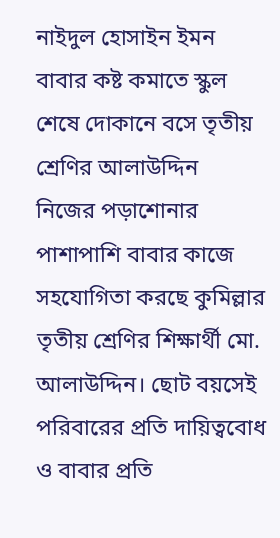নাইদুল হোসাইন ইমন
বাবার কষ্ট কমাতে স্কুল শেষে দোকানে বসে তৃতীয় শ্রেণির আলাউদ্দিন
নিজের পড়াশোনার পাশাপাশি বাবার কাজে সহযোগিতা করছে কুমিল্লার তৃতীয় শ্রেণির শিক্ষার্থী মো. আলাউদ্দিন। ছোট বয়সেই পরিবারের প্রতি দায়িত্ববোধ ও বাবার প্রতি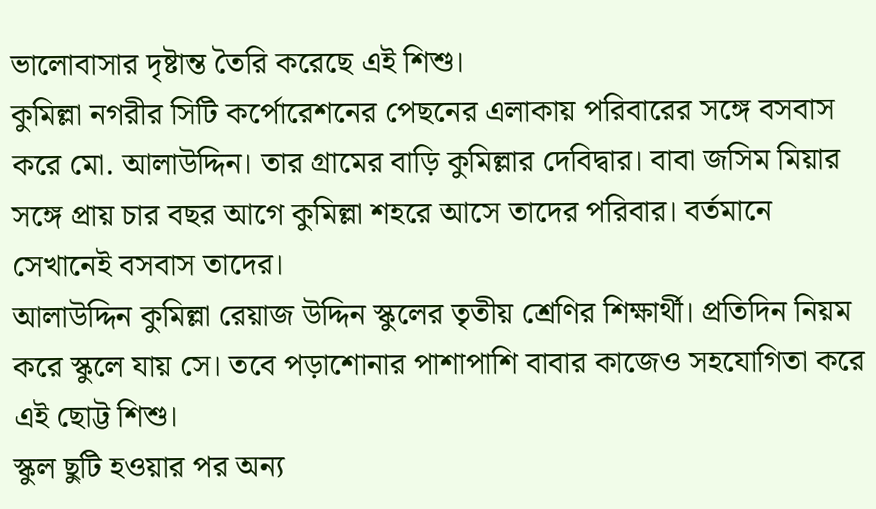ভালোবাসার দৃষ্টান্ত তৈরি করেছে এই শিশু।
কুমিল্লা নগরীর সিটি কর্পোরেশনের পেছনের এলাকায় পরিবারের সঙ্গে বসবাস করে মো. আলাউদ্দিন। তার গ্রামের বাড়ি কুমিল্লার দেবিদ্বার। বাবা জসিম মিয়ার সঙ্গে প্রায় চার বছর আগে কুমিল্লা শহরে আসে তাদের পরিবার। বর্তমানে সেখানেই বসবাস তাদের।
আলাউদ্দিন কুমিল্লা রেয়াজ উদ্দিন স্কুলের তৃতীয় শ্রেণির শিক্ষার্থী। প্রতিদিন নিয়ম করে স্কুলে যায় সে। তবে পড়াশোনার পাশাপাশি বাবার কাজেও সহযোগিতা করে এই ছোট্ট শিশু।
স্কুল ছুটি হওয়ার পর অন্য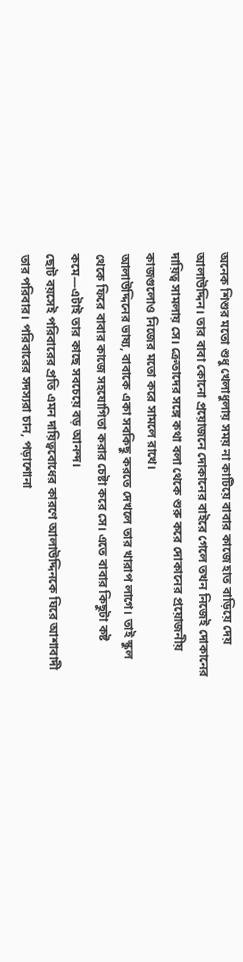অনেক শিশুর মতো শুধু খেলাধুলায় সময় না কাটিয়ে বাবার কাজে হাত বাড়িয়ে দেয় আলাউদ্দিন। তার বাবা কোনো প্রয়োজনে দোকানের বাইরে গেলে তখন নিজেই দোকানের দায়িত্ব সামলায় সে। ক্রেতাদের সঙ্গে কথা বলা থেকে শুরু করে দোকানের প্রয়োজনীয় কাজগুলোও নিজের মতো করে সামলে রাখে।
আলাউদ্দিনের ভাষ্য, বাবাকে একা সবকিছু করতে দেখলে তার খারাপ লাগে। তাই স্কুল থেকে ফিরে বাবার কাজে সহযোগিতা করার চেষ্টা করে সে। এতে বাবার কিছুটা কষ্ট কমে—এটাই তার কাছে সবচেয়ে বড় আনন্দ।
ছোট বয়সেই পরিবারের প্রতি এমন দায়িত্ববোধের কারণে আলাউদ্দিনকে ঘিরে আশাবাদী তার পরিবার। পরিবারের সদস্যরা চান, পড়াশোনা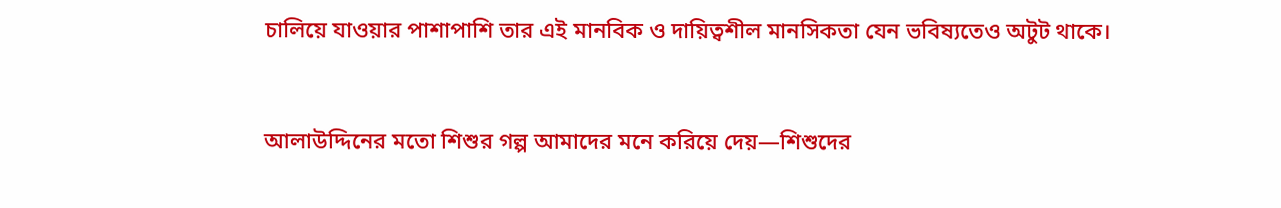চালিয়ে যাওয়ার পাশাপাশি তার এই মানবিক ও দায়িত্বশীল মানসিকতা যেন ভবিষ্যতেও অটুট থাকে।


আলাউদ্দিনের মতো শিশুর গল্প আমাদের মনে করিয়ে দেয়—শিশুদের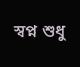স্বপ্ন শুধু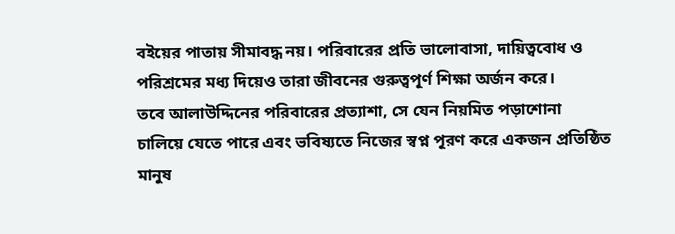বইয়ের পাতায় সীমাবদ্ধ নয়। পরিবারের প্রতি ভালোবাসা, দায়িত্ববোধ ও পরিশ্রমের মধ্য দিয়েও তারা জীবনের গুরুত্বপূর্ণ শিক্ষা অর্জন করে।
তবে আলাউদ্দিনের পরিবারের প্রত্যাশা, সে যেন নিয়মিত পড়াশোনা চালিয়ে যেতে পারে এবং ভবিষ্যতে নিজের স্বপ্ন পূরণ করে একজন প্রতিষ্ঠিত মানুষ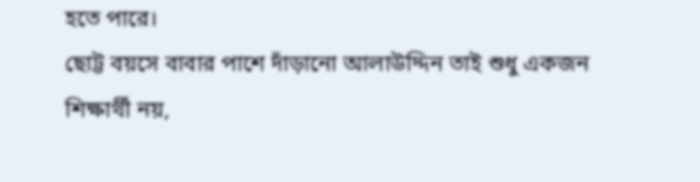হতে পারে।
ছোট্ট বয়সে বাবার পাশে দাঁড়ানো আলাউদ্দিন তাই শুধু একজন শিক্ষার্থী নয়,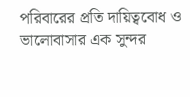পরিবারের প্রতি দায়িত্ববোধ ও ভালোবাসার এক সুন্দর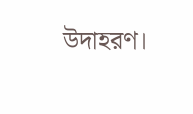উদাহরণ।